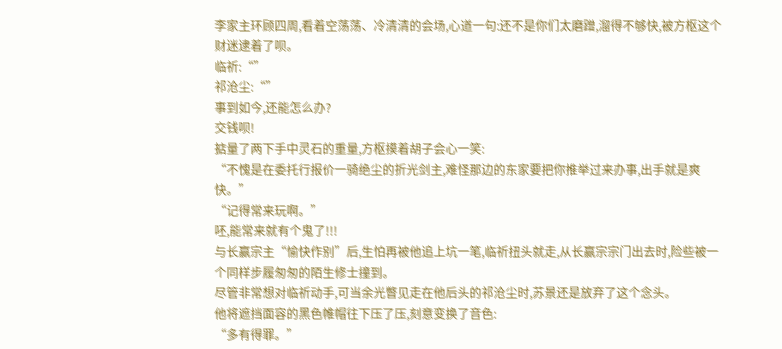李家主环顾四周,看着空荡荡、冷清清的会场,心道一句:还不是你们太磨蹭,溜得不够快,被方枢这个财迷逮着了呗。
临祈:“”
祁沧尘:“”
事到如今,还能怎么办?
交钱呗!
掂量了两下手中灵石的重量,方枢摸着胡子会心一笑:
“不愧是在委托行报价一骑绝尘的折光剑主,难怪那边的东家要把你推举过来办事,出手就是爽快。”
“记得常来玩啊。”
呸,能常来就有个鬼了!!!
与长赢宗主“愉快作别”后,生怕再被他追上坑一笔,临祈扭头就走,从长赢宗宗门出去时,险些被一个同样步履匆匆的陌生修士撞到。
尽管非常想对临祈动手,可当余光瞥见走在他后头的祁沧尘时,苏景还是放弃了这个念头。
他将遮挡面容的黑色帷帽往下压了压,刻意变换了音色:
“多有得罪。”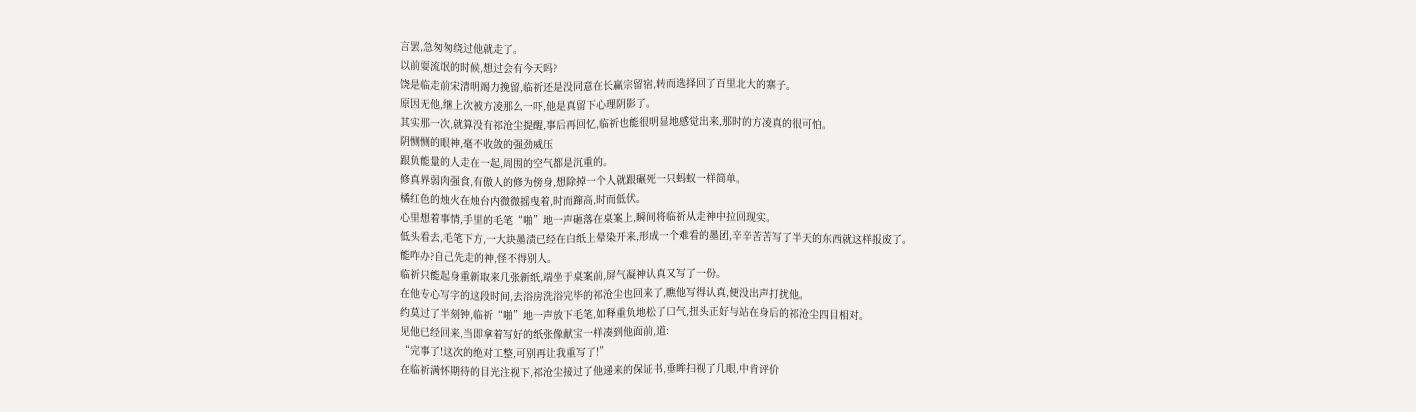言罢,急匆匆绕过他就走了。
以前耍流氓的时候,想过会有今天吗?
饶是临走前宋清明竭力挽留,临祈还是没同意在长赢宗留宿,转而选择回了百里北大的寨子。
原因无他,继上次被方凌那么一吓,他是真留下心理阴影了。
其实那一次,就算没有祁沧尘提醒,事后再回忆,临祈也能很明显地感觉出来,那时的方凌真的很可怕。
阴恻恻的眼神,毫不收敛的强劲威压
跟负能量的人走在一起,周围的空气都是沉重的。
修真界弱肉强食,有傲人的修为傍身,想除掉一个人就跟碾死一只蚂蚁一样简单。
橘红色的烛火在烛台内微微摇曳着,时而蹿高,时而低伏。
心里想着事情,手里的毛笔“啪”地一声砸落在桌案上,瞬间将临祈从走神中拉回现实。
低头看去,毛笔下方,一大块墨渍已经在白纸上晕染开来,形成一个难看的墨团,辛辛苦苦写了半天的东西就这样报废了。
能咋办?自己先走的神,怪不得别人。
临祈只能起身重新取来几张新纸,端坐于桌案前,屏气凝神认真又写了一份。
在他专心写字的这段时间,去浴房洗浴完毕的祁沧尘也回来了,瞧他写得认真,便没出声打扰他。
约莫过了半刻钟,临祈“啪”地一声放下毛笔,如释重负地松了口气,扭头正好与站在身后的祁沧尘四目相对。
见他已经回来,当即拿着写好的纸张像献宝一样凑到他面前,道:
“完事了!这次的绝对工整,可别再让我重写了!”
在临祈满怀期待的目光注视下,祁沧尘接过了他递来的保证书,垂眸扫视了几眼,中肯评价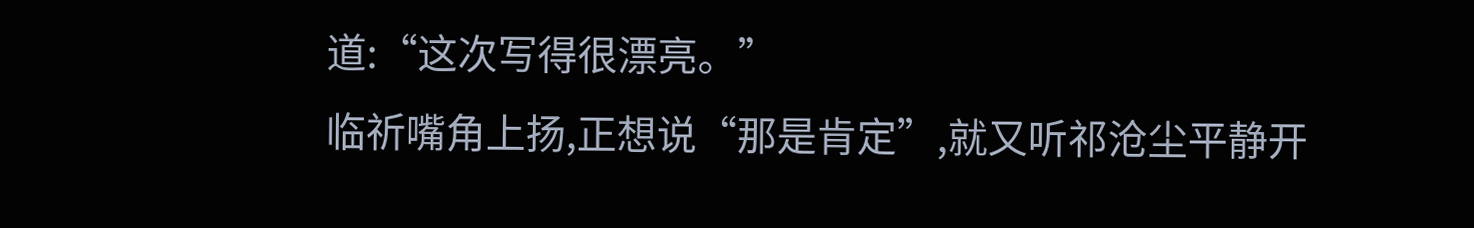道:“这次写得很漂亮。”
临祈嘴角上扬,正想说“那是肯定”,就又听祁沧尘平静开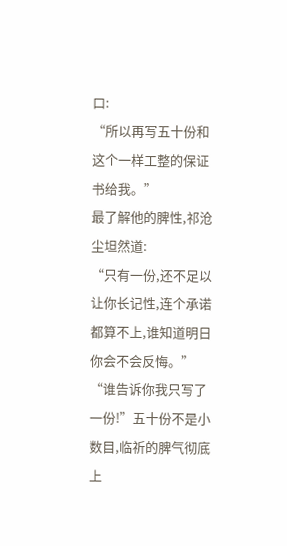口:
“所以再写五十份和这个一样工整的保证书给我。”
最了解他的脾性,祁沧尘坦然道:
“只有一份,还不足以让你长记性,连个承诺都算不上,谁知道明日你会不会反悔。”
“谁告诉你我只写了一份!”五十份不是小数目,临祈的脾气彻底上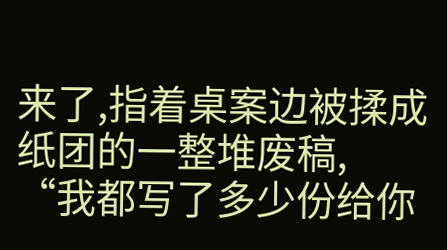来了,指着桌案边被揉成纸团的一整堆废稿,
“我都写了多少份给你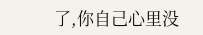了,你自己心里没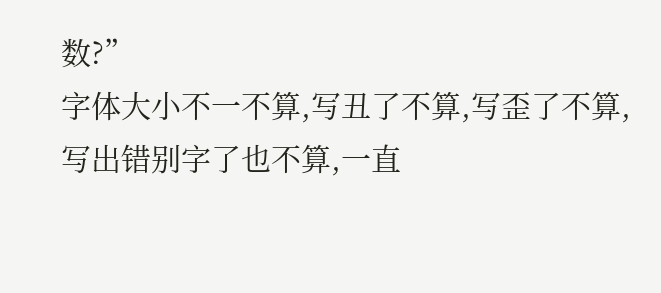数?”
字体大小不一不算,写丑了不算,写歪了不算,写出错别字了也不算,一直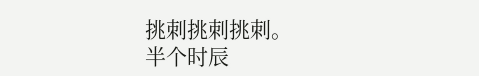挑刺挑刺挑刺。
半个时辰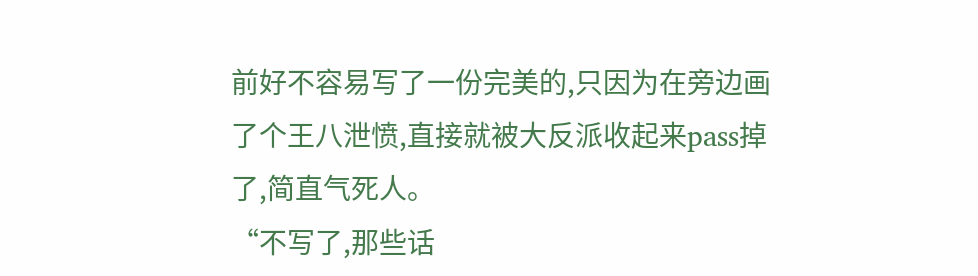前好不容易写了一份完美的,只因为在旁边画了个王八泄愤,直接就被大反派收起来pass掉了,简直气死人。
“不写了,那些话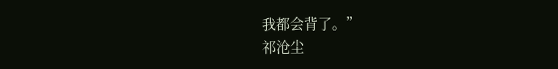我都会背了。”
祁沧尘